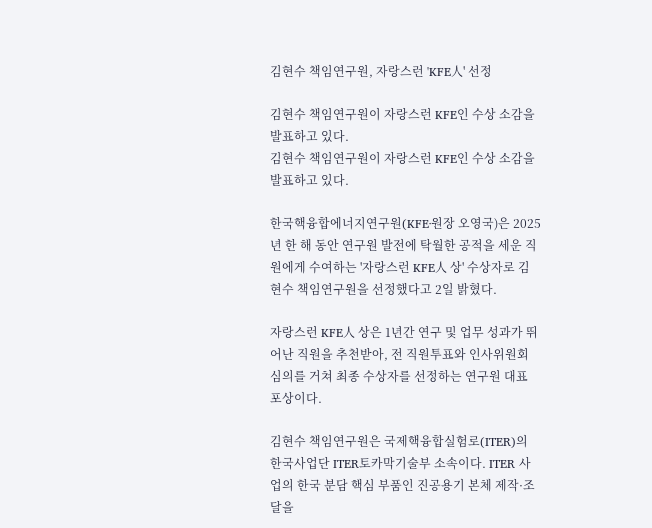김현수 책임연구원, 자랑스런 'KFE人' 선정

김현수 책임연구원이 자랑스런 KFE인 수상 소감을 발표하고 있다.
김현수 책임연구원이 자랑스런 KFE인 수상 소감을 발표하고 있다.

한국핵융합에너지연구원(KFE·원장 오영국)은 2025년 한 해 동안 연구원 발전에 탁월한 공적을 세운 직원에게 수여하는 '자랑스런 KFE人 상' 수상자로 김현수 책임연구원을 선정했다고 2일 밝혔다.

자랑스런 KFE人 상은 1년간 연구 및 업무 성과가 뛰어난 직원을 추천받아, 전 직원투표와 인사위원회 심의를 거쳐 최종 수상자를 선정하는 연구원 대표 포상이다.

김현수 책임연구원은 국제핵융합실험로(ITER)의 한국사업단 ITER토카막기술부 소속이다. ITER 사업의 한국 분담 핵심 부품인 진공용기 본체 제작·조달을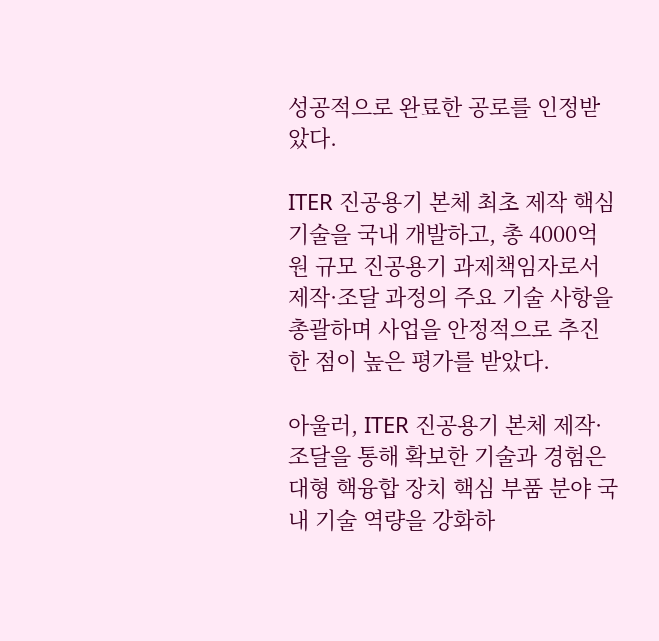성공적으로 완료한 공로를 인정받았다.

ITER 진공용기 본체 최초 제작 핵심 기술을 국내 개발하고, 총 4000억원 규모 진공용기 과제책임자로서 제작·조달 과정의 주요 기술 사항을 총괄하며 사업을 안정적으로 추진한 점이 높은 평가를 받았다.

아울러, ITER 진공용기 본체 제작·조달을 통해 확보한 기술과 경험은 대형 핵융합 장치 핵심 부품 분야 국내 기술 역량을 강화하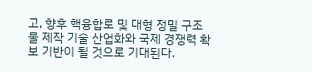고, 향후 핵융합로 및 대형 정밀 구조물 제작 기술 산업화와 국제 경쟁력 확보 기반이 될 것으로 기대된다.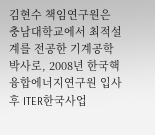김현수 책임연구원은 충남대학교에서 최적설계를 전공한 기계공학 박사로, 2008년 한국핵융합에너지연구원 입사 후 ITER한국사업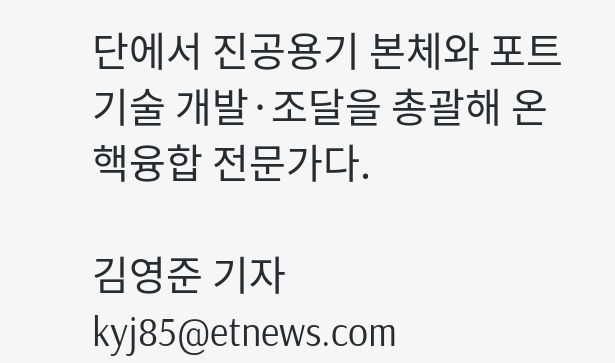단에서 진공용기 본체와 포트 기술 개발·조달을 총괄해 온 핵융합 전문가다.

김영준 기자 kyj85@etnews.com